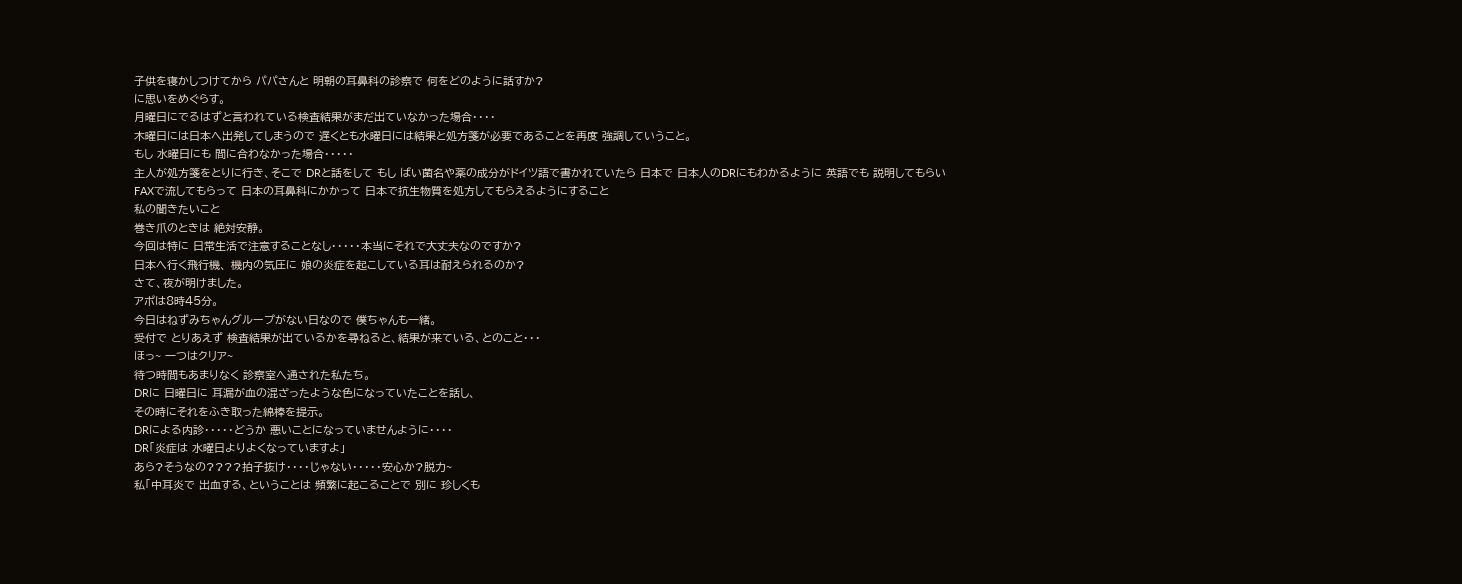子供を寝かしつけてから パパさんと 明朝の耳鼻科の診察で 何をどのように話すか?
に思いをめぐらす。
月曜日にでるはずと言われている検査結果がまだ出ていなかった場合・・・・
木曜日には日本へ出発してしまうので 遅くとも水曜日には結果と処方箋が必要であることを再度 強調していうこと。
もし 水曜日にも 間に合わなかった場合・・・・・
主人が処方箋をとりに行き、そこで DRと話をして もし ばい菌名や薬の成分がドイツ語で書かれていたら 日本で 日本人のDRにもわかるように 英語でも 説明してもらい
FAXで流してもらって 日本の耳鼻科にかかって 日本で抗生物質を処方してもらえるようにすること
私の聞きたいこと
巻き爪のときは 絶対安静。
今回は特に 日常生活で注意することなし・・・・・本当にそれで大丈夫なのですか?
日本へ行く飛行機、 機内の気圧に 娘の炎症を起こしている耳は耐えられるのか?
さて、夜が明けました。
アポは8時45分。
今日はねずみちゃんグループがない日なので 僕ちゃんも一緒。
受付で とりあえず 検査結果が出ているかを尋ねると、結果が来ている、とのこと・・・
ほっ~ 一つはクリア~
待つ時間もあまりなく 診察室へ通された私たち。
DRに 日曜日に 耳漏が血の混ざったような色になっていたことを話し、
その時にそれをふき取った綿棒を提示。
DRによる内診・・・・・どうか 悪いことになっていませんように・・・・
DR「炎症は 水曜日よりよくなっていますよ」
あら?そうなの????拍子抜け・・・・じゃない・・・・・安心か?脱力~
私「中耳炎で 出血する、ということは 頻繁に起こることで 別に 珍しくも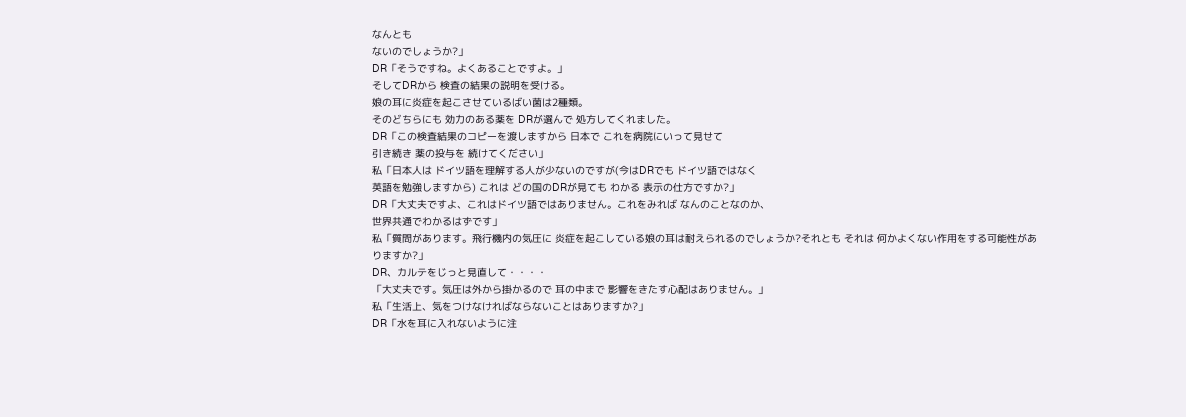なんとも
ないのでしょうか?」
DR「そうですね。よくあることですよ。」
そしてDRから 検査の結果の説明を受ける。
娘の耳に炎症を起こさせているばい菌は2種類。
そのどちらにも 効力のある薬を DRが選んで 処方してくれました。
DR「この検査結果のコピーを渡しますから 日本で これを病院にいって見せて
引き続き 薬の投与を 続けてください」
私「日本人は ドイツ語を理解する人が少ないのですが(今はDRでも ドイツ語ではなく
英語を勉強しますから) これは どの国のDRが見ても わかる 表示の仕方ですか?」
DR「大丈夫ですよ、これはドイツ語ではありません。これをみれば なんのことなのか、
世界共通でわかるはずです」
私「質問があります。飛行機内の気圧に 炎症を起こしている娘の耳は耐えられるのでしょうか?それとも それは 何かよくない作用をする可能性がありますか?」
DR、カルテをじっと見直して・・・・
「大丈夫です。気圧は外から掛かるので 耳の中まで 影響をきたす心配はありません。」
私「生活上、気をつけなければならないことはありますか?」
DR「水を耳に入れないように注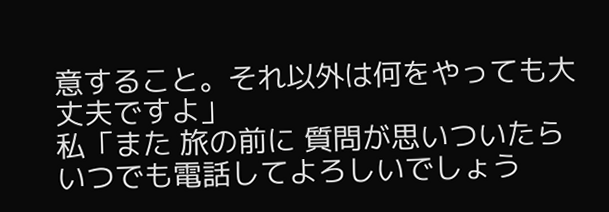意すること。それ以外は何をやっても大丈夫ですよ」
私「また 旅の前に 質問が思いついたら いつでも電話してよろしいでしょう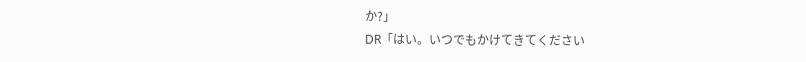か?」
DR「はい。いつでもかけてきてください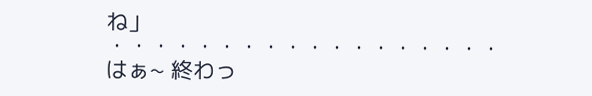ね」
・・・・・・・・・・・・・・・・・・はぁ~ 終わっ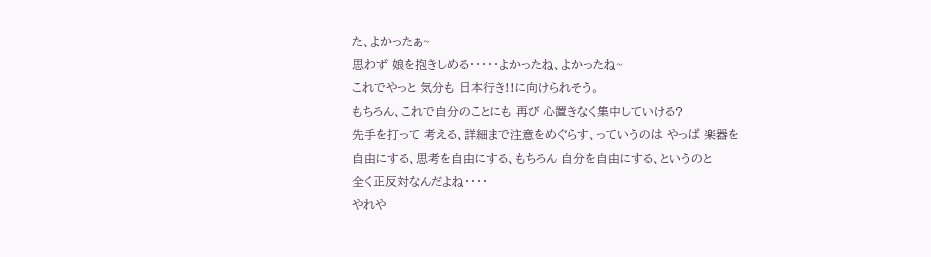た、よかったぁ~
思わず 娘を抱きしめる・・・・・よかったね、よかったね~
これでやっと 気分も 日本行き!!に向けられそう。
もちろん、これで自分のことにも 再び 心置きなく集中していける?
先手を打って 考える、詳細まで注意をめぐらす、っていうのは やっぱ 楽器を
自由にする、思考を自由にする、もちろん 自分を自由にする、というのと
全く正反対なんだよね・・・・
やれや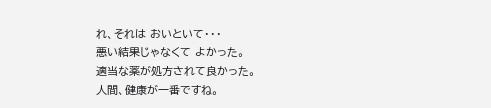れ、それは おいといて・・・
悪い結果じゃなくて よかった。
適当な薬が処方されて良かった。
人間、健康が一番ですね。